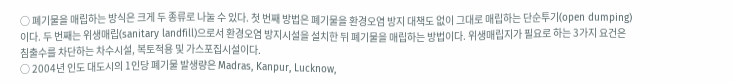○ 폐기물을 매립하는 방식은 크게 두 종류로 나눌 수 있다. 첫 번째 방법은 폐기물을 환경오염 방지 대책도 없이 그대로 매립하는 단순투기(open dumping)이다. 두 번째는 위생매립(sanitary landfill)으로서 환경오염 방지시설을 설치한 뒤 폐기물을 매립하는 방법이다. 위생매립지가 필요로 하는 3가지 요건은 침출수를 차단하는 차수시설, 복토적용 및 가스포집시설이다.
○ 2004년 인도 대도시의 1인당 폐기물 발생량은 Madras, Kanpur, Lucknow,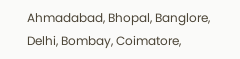Ahmadabad, Bhopal, Banglore, Delhi, Bombay, Coimatore,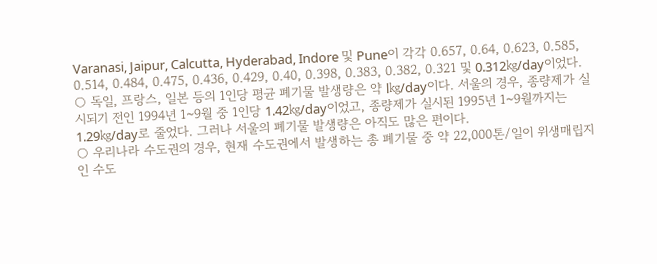Varanasi, Jaipur, Calcutta, Hyderabad, Indore 및 Pune이 각각 0.657, 0.64, 0.623, 0.585, 0.514, 0.484, 0.475, 0.436, 0.429, 0.40, 0.398, 0.383, 0.382, 0.321 및 0.312㎏/day이었다.
○ 독일, 프랑스, 일본 등의 1인당 평균 폐기물 발생량은 약 l㎏/day이다. 서울의 경우, 종량제가 실시되기 전인 1994년 1~9월 중 1인당 1.42㎏/day이었고, 종량제가 실시된 1995년 1~9월까지는 1.29㎏/day로 줄었다. 그러나 서울의 폐기물 발생량은 아직도 많은 편이다.
○ 우리나라 수도권의 경우, 현재 수도권에서 발생하는 총 폐기물 중 약 22,000톤/일이 위생매립지인 수도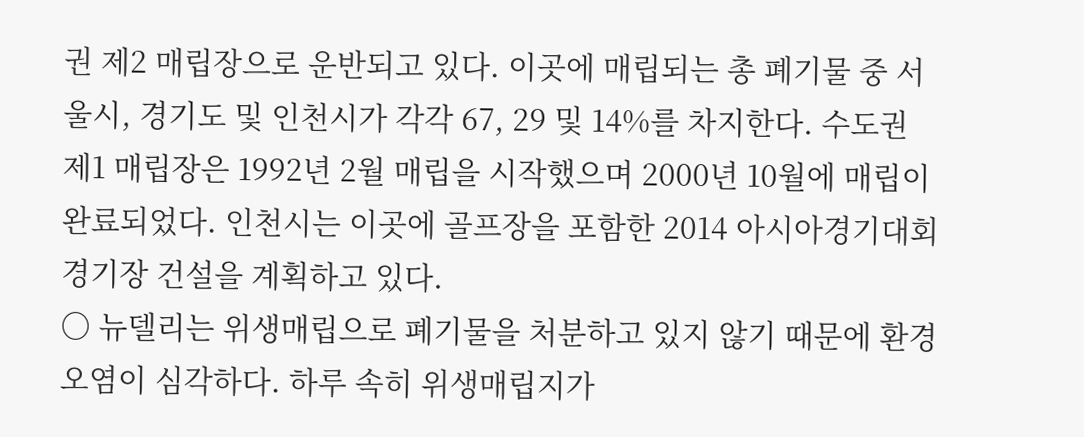권 제2 매립장으로 운반되고 있다. 이곳에 매립되는 총 폐기물 중 서울시, 경기도 및 인천시가 각각 67, 29 및 14%를 차지한다. 수도권 제1 매립장은 1992년 2월 매립을 시작했으며 2000년 10월에 매립이 완료되었다. 인천시는 이곳에 골프장을 포함한 2014 아시아경기대회 경기장 건설을 계획하고 있다.
○ 뉴델리는 위생매립으로 폐기물을 처분하고 있지 않기 때문에 환경오염이 심각하다. 하루 속히 위생매립지가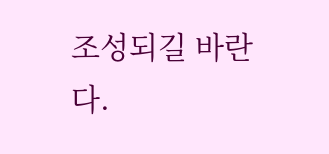조성되길 바란다.